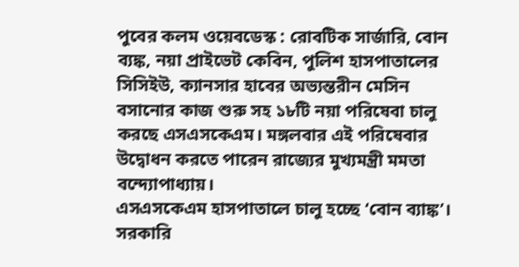পুবের কলম ওয়েবডেস্ক : রোবটিক সার্জারি, বোন ব্যঙ্ক, নয়া প্রাইভেট কেবিন, পুলিশ হাসপাতালের সিসিইউ, ক্যানসার হাবের অভ্যন্তরীন মেসিন বসানোর কাজ শুরু সহ ১৮টি নয়া পরিষেবা চালু করছে এসএসকেএম। মঙ্গলবার এই পরিষেবার উদ্বোধন করতে পারেন রাজ্যের মুখ্যমন্ত্রী মমতা বন্দ্যোপাধ্যায়।
এসএসকেএম হাসপাতালে চালু হচ্ছে ‘বোন ব্যাঙ্ক’। সরকারি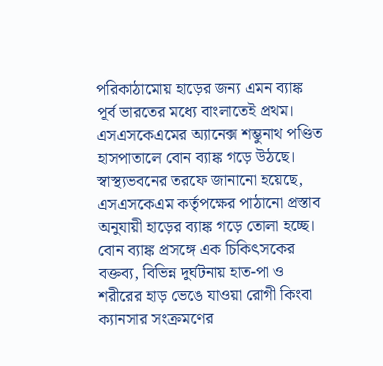পরিকাঠামোয় হাড়ের জন্য এমন ব্যাঙ্ক পূর্ব ভারতের মধ্যে বাংলাতেই প্রথম। এসএসকেএমের অ্যানেক্স শম্ভুনাথ পণ্ডিত হাসপাতালে বোন ব্যাঙ্ক গড়ে উঠছে। স্বাস্থ্যভবনের তরফে জানানো হয়েছে, এসএসকেএম কর্তৃপক্ষের পাঠানো প্রস্তাব অনুযায়ী হাড়ের ব্যাঙ্ক গড়ে তোলা হচ্ছে।
বোন ব্যাঙ্ক প্রসঙ্গে এক চিকিৎসকের বক্তব্য, বিভিন্ন দুর্ঘটনায় হাত-পা ও শরীরের হাড় ভেঙে যাওয়া রোগী কিংবা ক্যানসার সংক্রমণের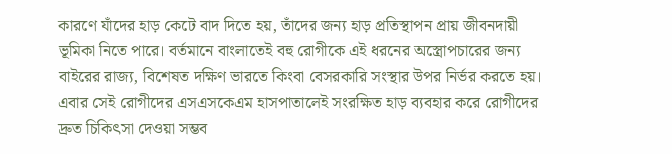কারণে যাঁদের হাড় কেটে বাদ দিতে হয়, তাঁদের জন্য হাড় প্রতিস্থাপন প্রায় জীবনদায়ী ভূমিকা নিতে পারে। বর্তমানে বাংলাতেই বহু রোগীকে এই ধরনের অস্ত্রোপচারের জন্য বাইরের রাজ্য, বিশেষত দক্ষিণ ভারতে কিংবা বেসরকারি সংস্থার উপর নির্ভর করতে হয়। এবার সেই রোগীদের এসএসকেএম হাসপাতালেই সংরক্ষিত হাড় ব্যবহার করে রোগীদের দ্রুত চিকিৎসা দেওয়া সম্ভব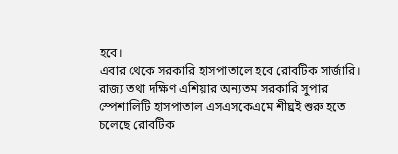হবে।
এবার থেকে সরকারি হাসপাতালে হবে রোবটিক সার্জারি। রাজ্য তথা দক্ষিণ এশিয়ার অন্যতম সরকারি সুপার স্পেশালিটি হাসপাতাল এসএসকেএমে শীঘ্রই শুরু হতে চলেছে রোবটিক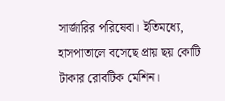সার্জারির পরিষেবা। ইতিমধ্যে, হাসপাতালে বসেছে প্রায় ছয় কোটি টাকার রোবটিক মেশিন।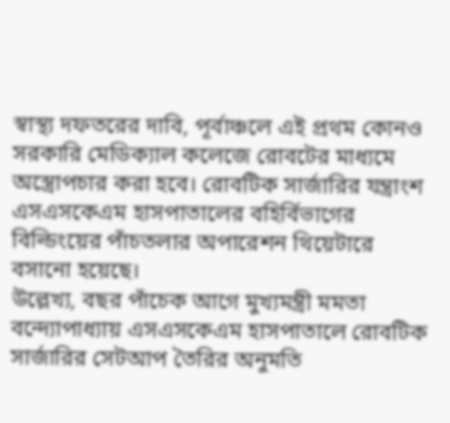স্বাস্থ্য দফতরের দাবি, পূর্বাঞ্চলে এই প্রথম কোনও সরকারি মেডিক্যাল কলেজে রোবটের মাধ্যমে অস্ত্রোপচার করা হবে। রোবটিক সার্জারির যন্ত্রাংশ এসএসকেএম হাসপাতালের বহির্বিভাগের বিল্ডিংয়ের পাঁচতলার অপারেশন থিয়েটারে বসানো হয়েছে।
উল্লেখ্য, বছর পাঁচেক আগে মুখ্যমন্ত্রী মমতা বন্দ্যোপাধ্যায় এসএসকেএম হাসপাতালে রোবটিক সার্জারির সেটআপ তৈরির অনুমতি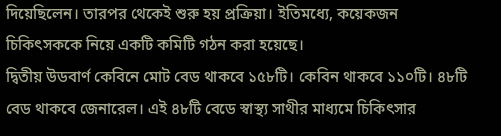দিয়েছিলেন। তারপর থেকেই শুরু হয় প্রক্রিয়া। ইতিমধ্যে, কয়েকজন চিকিৎসককে নিয়ে একটি কমিটি গঠন করা হয়েছে।
দ্বিতীয় উডবার্ণ কেবিনে মোট বেড থাকবে ১৫৮টি। কেবিন থাকবে ১১০টি। ৪৮টি বেড থাকবে জেনারেল। এই ৪৮টি বেডে স্বাস্থ্য সাথীর মাধ্যমে চিকিৎসার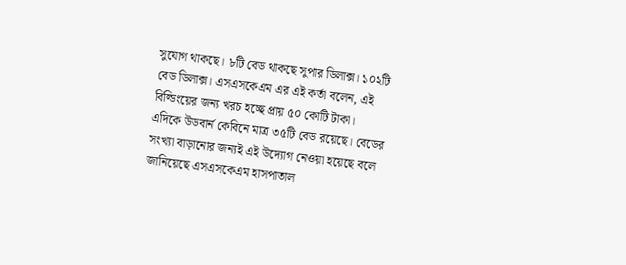সুযোগ থাকছে। ৮টি বেড থাকছে সুপার ডিলাক্স। ১০২টি বেড ডিলাক্স। এসএসকেএম এর এই কর্তা বলেন, এই বিল্ডিংয়ের জন্য খরচ হচ্ছে প্রায় ৫০ কোটি টাকা।
এদিকে উডবার্ন কেবিনে মাত্র ৩৫টি বেড রয়েছে। বেডের সংখ্যা বাড়ানোর জন্যই এই উদ্যোগ নেওয়া হয়েছে বলে জানিয়েছে এসএসকেএম হাসপাতাল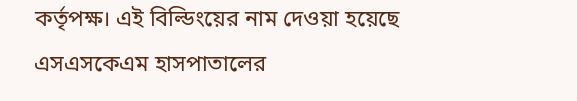কর্তৃপক্ষ। এই বিল্ডিংয়ের নাম দেওয়া হয়েছে এসএসকেএম হাসপাতালের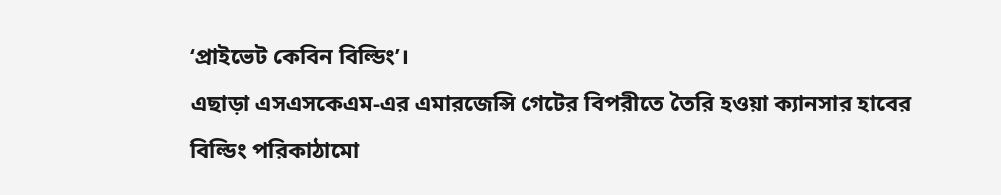‘প্রাইভেট কেবিন বিল্ডিং’।
এছাড়া এসএসকেএম-এর এমারজেন্সি গেটের বিপরীতে তৈরি হওয়া ক্যানসার হাবের বিল্ডিং পরিকাঠামো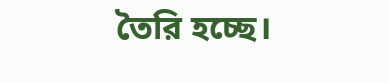তৈরি হচ্ছে।